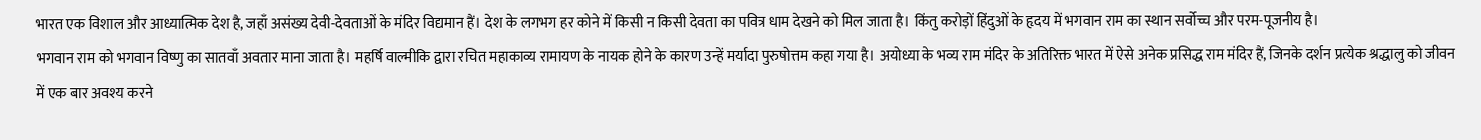भारत एक विशाल और आध्यात्मिक देश है, जहाँ असंख्य देवी-देवताओं के मंदिर विद्यमान हैं। देश के लगभग हर कोने में किसी न किसी देवता का पवित्र धाम देखने को मिल जाता है। किंतु करोड़ों हिंदुओं के हृदय में भगवान राम का स्थान सर्वोच्च और परम-पूजनीय है।
भगवान राम को भगवान विष्णु का सातवाँ अवतार माना जाता है। महर्षि वाल्मीकि द्वारा रचित महाकाव्य रामायण के नायक होने के कारण उन्हें मर्यादा पुरुषोत्तम कहा गया है। अयोध्या के भव्य राम मंदिर के अतिरिक्त भारत में ऐसे अनेक प्रसिद्ध राम मंदिर हैं, जिनके दर्शन प्रत्येक श्रद्धालु को जीवन में एक बार अवश्य करने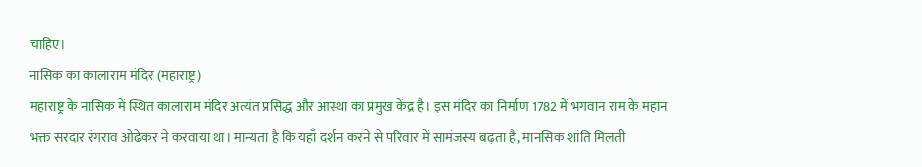चाहिए।
नासिक का कालाराम मंदिर (महाराष्ट्र)
महाराष्ट्र के नासिक में स्थित कालाराम मंदिर अत्यंत प्रसिद्ध और आस्था का प्रमुख केंद्र है। इस मंदिर का निर्माण 1782 में भगवान राम के महान भक्त सरदार रंगराव ओढेकर ने करवाया था। मान्यता है कि यहाँ दर्शन करने से परिवार में सामंजस्य बढ़ता है, मानसिक शांति मिलती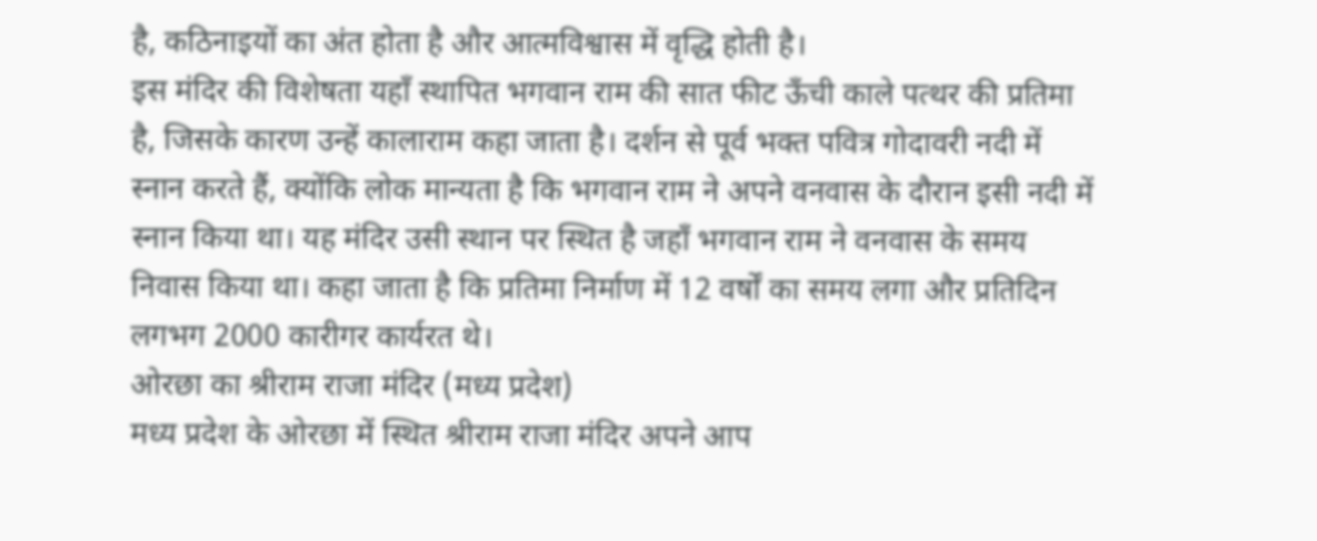है, कठिनाइयों का अंत होता है और आत्मविश्वास में वृद्धि होती है।
इस मंदिर की विशेषता यहाँ स्थापित भगवान राम की सात फीट ऊँची काले पत्थर की प्रतिमा है, जिसके कारण उन्हें कालाराम कहा जाता है। दर्शन से पूर्व भक्त पवित्र गोदावरी नदी में स्नान करते हैं, क्योंकि लोक मान्यता है कि भगवान राम ने अपने वनवास के दौरान इसी नदी में स्नान किया था। यह मंदिर उसी स्थान पर स्थित है जहाँ भगवान राम ने वनवास के समय निवास किया था। कहा जाता है कि प्रतिमा निर्माण में 12 वर्षों का समय लगा और प्रतिदिन लगभग 2000 कारीगर कार्यरत थे।
ओरछा का श्रीराम राजा मंदिर (मध्य प्रदेश)
मध्य प्रदेश के ओरछा में स्थित श्रीराम राजा मंदिर अपने आप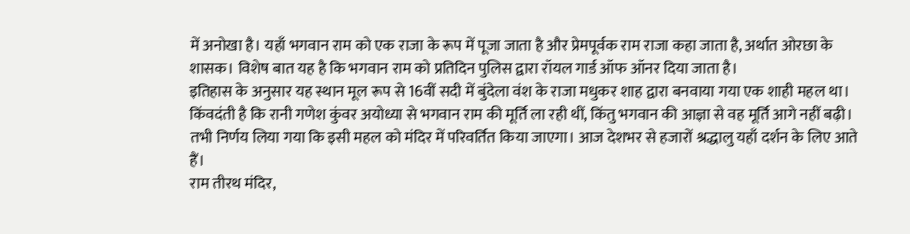में अनोखा है। यहाँ भगवान राम को एक राजा के रूप में पूजा जाता है और प्रेमपूर्वक राम राजा कहा जाता है, अर्थात ओरछा के शासक। विशेष बात यह है कि भगवान राम को प्रतिदिन पुलिस द्वारा रॉयल गार्ड ऑफ ऑनर दिया जाता है।
इतिहास के अनुसार यह स्थान मूल रूप से 16वीं सदी में बुंदेला वंश के राजा मधुकर शाह द्वारा बनवाया गया एक शाही महल था। किंवदंती है कि रानी गणेश कुंवर अयोध्या से भगवान राम की मूर्ति ला रही थीं, किंतु भगवान की आज्ञा से वह मूर्ति आगे नहीं बढ़ी। तभी निर्णय लिया गया कि इसी महल को मंदिर में परिवर्तित किया जाएगा। आज देशभर से हजारों श्रद्धालु यहाँ दर्शन के लिए आते हैं।
राम तीरथ मंदिर,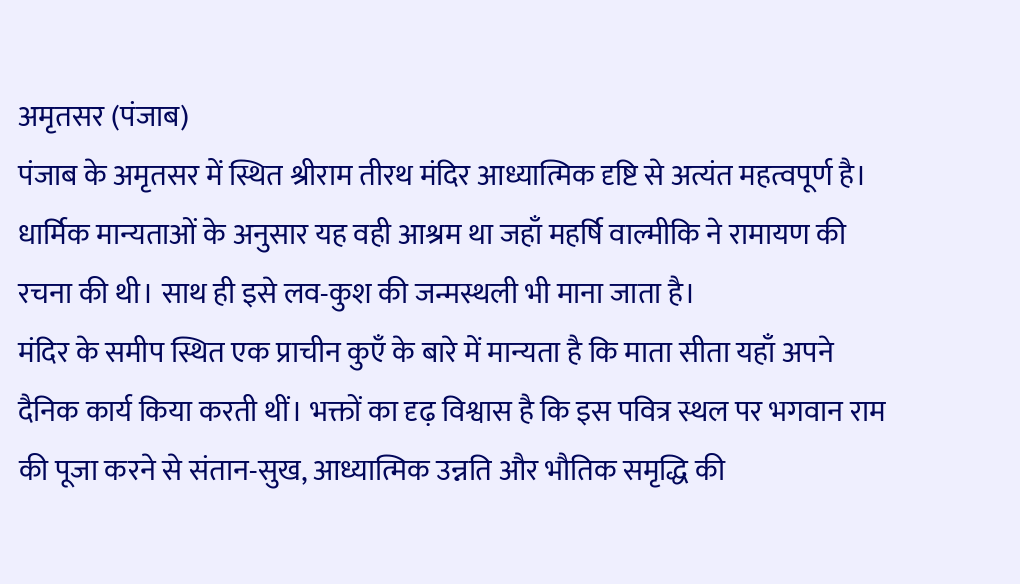अमृतसर (पंजाब)
पंजाब के अमृतसर में स्थित श्रीराम तीरथ मंदिर आध्यात्मिक दृष्टि से अत्यंत महत्वपूर्ण है। धार्मिक मान्यताओं के अनुसार यह वही आश्रम था जहाँ महर्षि वाल्मीकि ने रामायण की रचना की थी। साथ ही इसे लव-कुश की जन्मस्थली भी माना जाता है।
मंदिर के समीप स्थित एक प्राचीन कुएँ के बारे में मान्यता है कि माता सीता यहाँ अपने दैनिक कार्य किया करती थीं। भक्तों का दृढ़ विश्वास है कि इस पवित्र स्थल पर भगवान राम की पूजा करने से संतान-सुख, आध्यात्मिक उन्नति और भौतिक समृद्धि की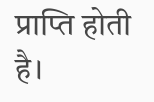प्राप्ति होती है।